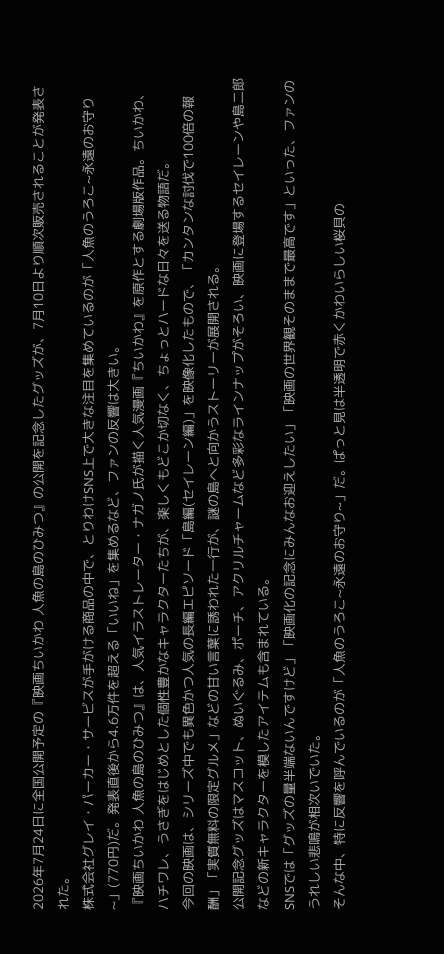2026年7月24日に全国公開予定の『映画ちいかわ 人魚の島のひみつ』の公開を記念したグッズが、7月10日より順次販売されることが発表された。
株式会社グレイ・パーカー・サービスが手がける商品の中で、とりわけSNS上で大きな注目を集めているのが「人魚のうろこ~永遠のお守り~」(770円)だ。発表直後から4.6万件を超える「いいね」を集めるなど、ファンの反響は大きい。
『映画ちいかわ 人魚の島のひみつ』は、人気イラストレーター・ナガノ氏が描く人気漫画『ちいかわ』を原作とする劇場版作品。ちいかわ、ハチワレ、うさぎをはじめとした個性豊かなキャラクターたちが、楽しくもどこか切なく、ちょっとハードな日々を送る物語だ。
今回の映画は、シリーズ中でも異色かつ人気の長編エピソード「島編(セイレーン編)」を映像化したもので、「カンタンな討伐で100倍の報酬」「実質無料の限定グルメ」などの甘い言葉に誘われた一行が、謎の島へと向かうストーリーが展開される。
公開記念グッズはマスコット、ぬいぐるみ、ポーチ、アクリルチャームなど多彩なラインナップがそろい、映画に登場するセイレーンや島二郎などの新キャラクターを模したアイテムも含まれている。
SNSでは「グッズの量半端ないんですけど」「映画化の記念にみんなお迎えしたい」「映画の世界観そのままで最高です」といった、ファンのうれしい悲鳴が相次いでいた。
そんな中、特に反響を呼んでいるのが「人魚のうろこ~永遠のお守り~」だ。ぱっと見は半透明で赤くかわいらしい桜貝の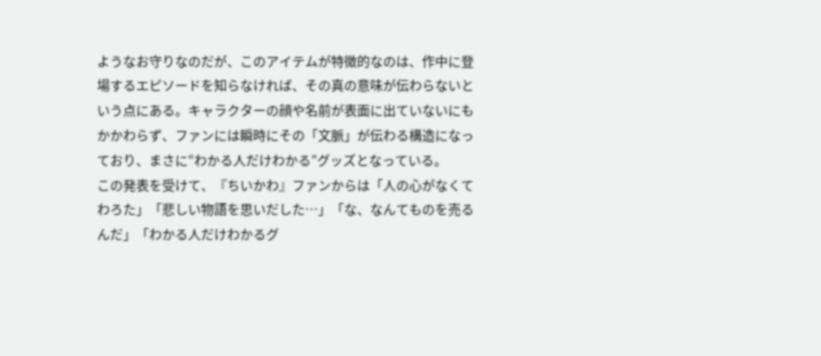ようなお守りなのだが、このアイテムが特徴的なのは、作中に登場するエピソードを知らなければ、その真の意味が伝わらないという点にある。キャラクターの顔や名前が表面に出ていないにもかかわらず、ファンには瞬時にその「文脈」が伝わる構造になっており、まさに“わかる人だけわかる”グッズとなっている。
この発表を受けて、『ちいかわ』ファンからは「人の心がなくてわろた」「悲しい物語を思いだした…」「な、なんてものを売るんだ」「わかる人だけわかるグ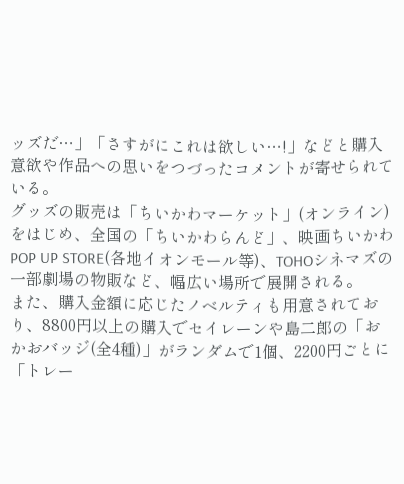ッズだ…」「さすがにこれは欲しい…!」などと購入意欲や作品への思いをつづったコメントが寄せられている。
グッズの販売は「ちいかわマーケット」(オンライン)をはじめ、全国の「ちいかわらんど」、映画ちいかわ POP UP STORE(各地イオンモール等)、TOHOシネマズの一部劇場の物販など、幅広い場所で展開される。
また、購入金額に応じたノベルティも用意されており、8800円以上の購入でセイレーンや島二郎の「おかおバッジ(全4種)」がランダムで1個、2200円ごとに「トレー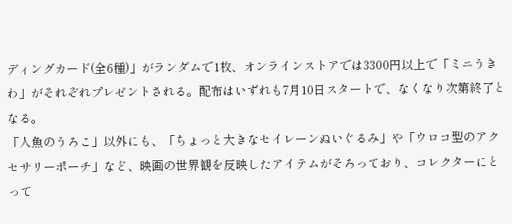ディングカード(全6種)」がランダムで1枚、オンラインストアでは3300円以上で「ミニうきわ」がそれぞれプレゼントされる。配布はいずれも7月10日スタートで、なくなり次第終了となる。
「人魚のうろこ」以外にも、「ちょっと大きなセイレーンぬいぐるみ」や「ウロコ型のアクセサリーポーチ」など、映画の世界観を反映したアイテムがそろっており、コレクターにとって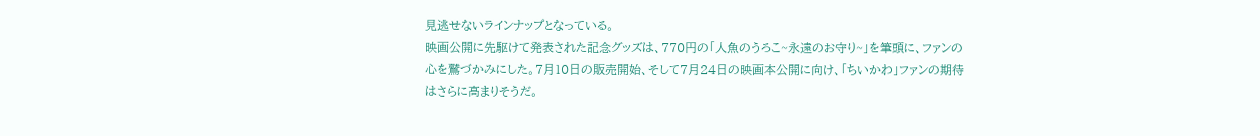見逃せないラインナップとなっている。
映画公開に先駆けて発表された記念グッズは、770円の「人魚のうろこ~永遠のお守り~」を筆頭に、ファンの心を鷲づかみにした。7月10日の販売開始、そして7月24日の映画本公開に向け、「ちいかわ」ファンの期待はさらに高まりそうだ。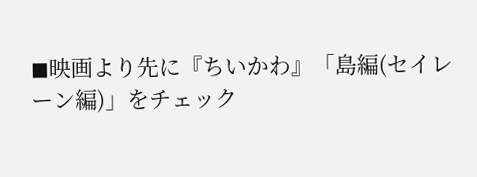◼映画より先に『ちいかわ』「島編(セイレーン編)」をチェック